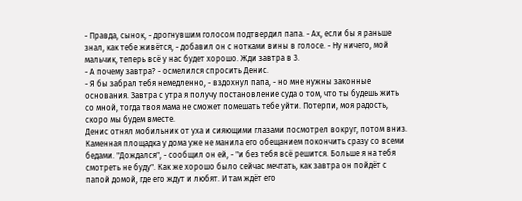- Правда, сынок, - дрогнувшим голосом подтвердил папа. - Ах, если бы я раньше знал, как тебе живётся, - добавил он с нотками вины в голосе. - Ну ничего, мой мальчик, теперь всё у нас будет хорошо. Жди завтра в 3.
- А почему завтра? - осмелился спросить Денис.
- Я бы забрал тебя немедленно, - вздохнул папа, - но мне нужны законные основания. Завтра с утра я получу постановление суда о том, что ты будешь жить со мной, тогда твоя мама не сможет помешать тебе уйти. Потерпи, моя радость, скоро мы будем вместе.
Денис отнял мобильник от уха и сияющими глазами посмотрел вокруг, потом вниз. Каменная площадка у дома уже не манила его обещанием покончить сразу со всеми бедами. "Дождался", - сообщил он ей, - "и без тебя всё решится. Больше я на тебя смотреть не буду". Как же хорошо было сейчас мечтать, как завтра он пойдёт с папой домой, где его ждут и любят. И там ждёт его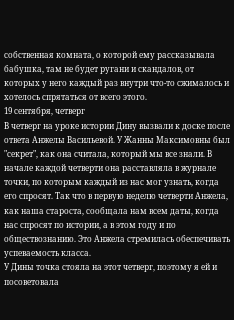собственная комната, о которой ему рассказывала бабушка, там не будет ругани и скандалов, от которых у него каждый раз внутри что-то сжималось и хотелось спрятаться от всего этого.
19 сентября, четверг
В четверг на уроке истории Дину вызвали к доске после ответа Анжелы Васильевой. У Жанны Максимовны был "секрет", как она считала, который мы все знали. В начале каждой четверти она расставляла в журнале точки, по которым каждый из нас мог узнать, когда его спросят. Так что в первую неделю четверти Анжела, как наша староста, сообщала нам всем даты, когда нас спросят по истории, а в этом году и по обществознанию. Это Анжела стремилась обеспечивать успеваемость класса.
У Дины точка стояла на этот четверг, поэтому я ей и посоветовала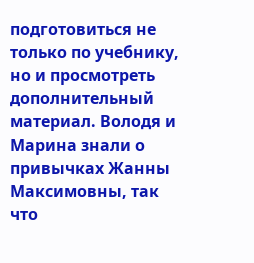подготовиться не только по учебнику, но и просмотреть дополнительный материал. Володя и Марина знали о привычках Жанны Максимовны, так что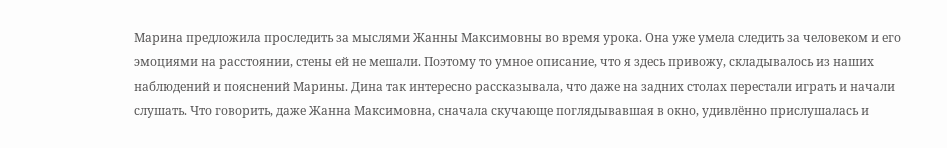Марина предложила проследить за мыслями Жанны Максимовны во время урока. Она уже умела следить за человеком и его эмоциями на расстоянии, стены ей не мешали. Поэтому то умное описание, что я здесь привожу, складывалось из наших наблюдений и пояснений Марины. Дина так интересно рассказывала, что даже на задних столах перестали играть и начали слушать. Что говорить, даже Жанна Максимовна, сначала скучающе поглядывавшая в окно, удивлённо прислушалась и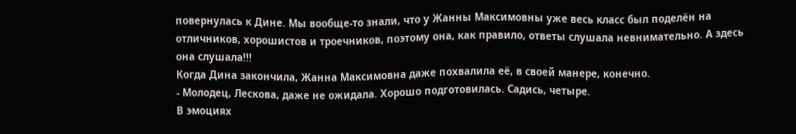повернулась к Дине. Мы вообще-то знали, что у Жанны Максимовны уже весь класс был поделён на отличников, хорошистов и троечников, поэтому она, как правило, ответы слушала невнимательно. А здесь она слушала!!!
Когда Дина закончила, Жанна Максимовна даже похвалила её, в своей манере, конечно.
- Молодец, Лескова, даже не ожидала. Хорошо подготовилась. Садись, четыре.
В эмоциях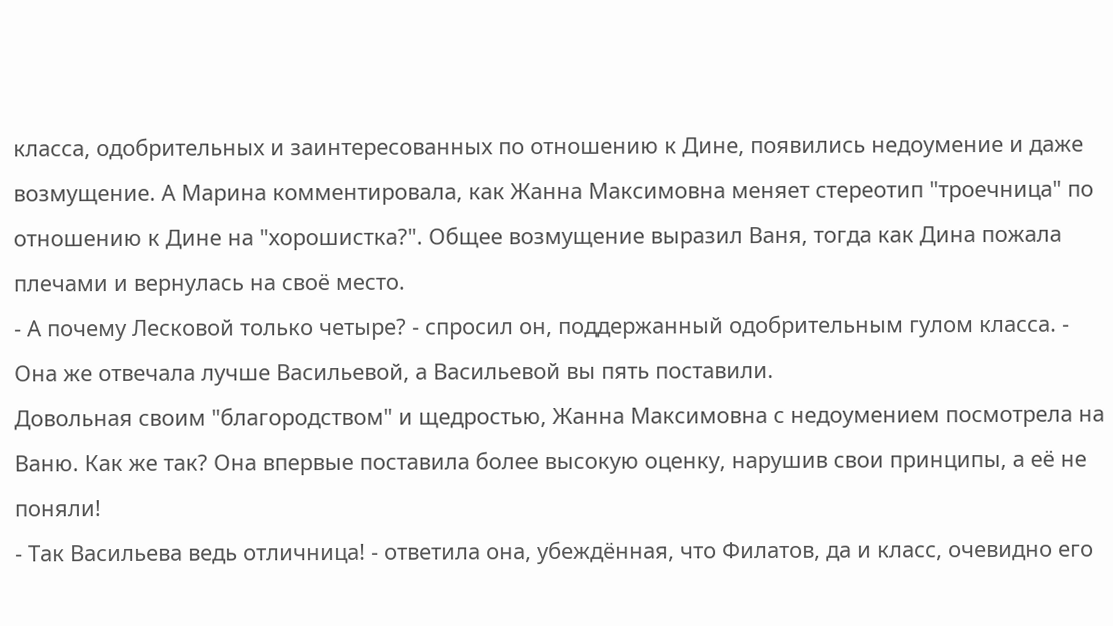класса, одобрительных и заинтересованных по отношению к Дине, появились недоумение и даже возмущение. А Марина комментировала, как Жанна Максимовна меняет стереотип "троечница" по отношению к Дине на "хорошистка?". Общее возмущение выразил Ваня, тогда как Дина пожала плечами и вернулась на своё место.
- А почему Лесковой только четыре? - спросил он, поддержанный одобрительным гулом класса. - Она же отвечала лучше Васильевой, а Васильевой вы пять поставили.
Довольная своим "благородством" и щедростью, Жанна Максимовна с недоумением посмотрела на Ваню. Как же так? Она впервые поставила более высокую оценку, нарушив свои принципы, а её не поняли!
- Так Васильева ведь отличница! - ответила она, убеждённая, что Филатов, да и класс, очевидно его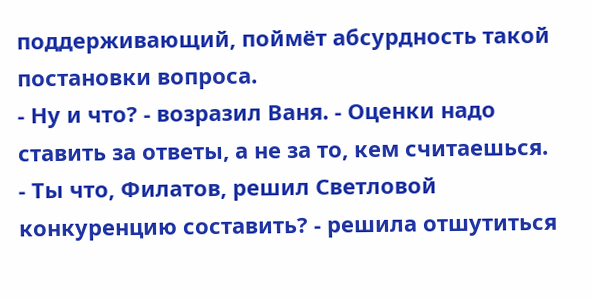поддерживающий, поймёт абсурдность такой постановки вопроса.
- Ну и что? - возразил Ваня. - Оценки надо ставить за ответы, а не за то, кем считаешься.
- Ты что, Филатов, решил Светловой конкуренцию составить? - решила отшутиться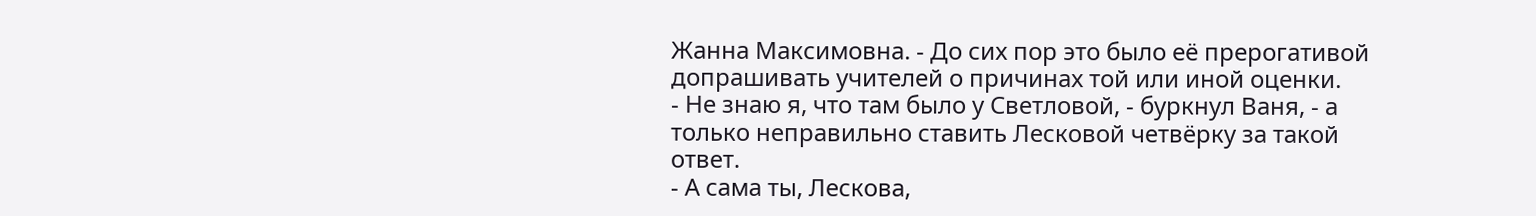Жанна Максимовна. - До сих пор это было её прерогативой допрашивать учителей о причинах той или иной оценки.
- Не знаю я, что там было у Светловой, - буркнул Ваня, - а только неправильно ставить Лесковой четвёрку за такой ответ.
- А сама ты, Лескова,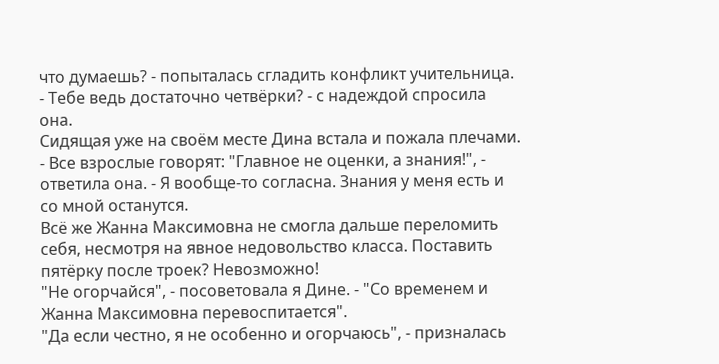что думаешь? - попыталась сгладить конфликт учительница. - Тебе ведь достаточно четвёрки? - с надеждой спросила она.
Сидящая уже на своём месте Дина встала и пожала плечами.
- Все взрослые говорят: "Главное не оценки, а знания!", - ответила она. - Я вообще-то согласна. Знания у меня есть и со мной останутся.
Всё же Жанна Максимовна не смогла дальше переломить себя, несмотря на явное недовольство класса. Поставить пятёрку после троек? Невозможно!
"Не огорчайся", - посоветовала я Дине. - "Со временем и Жанна Максимовна перевоспитается".
"Да если честно, я не особенно и огорчаюсь", - призналась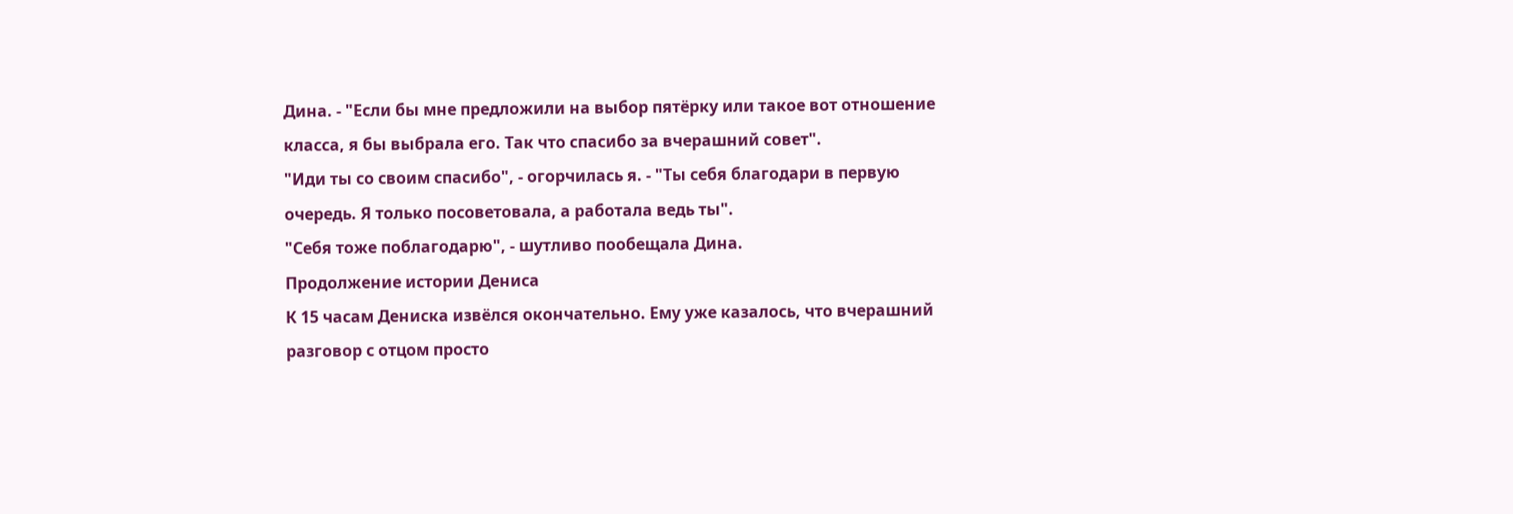Дина. - "Если бы мне предложили на выбор пятёрку или такое вот отношение класса, я бы выбрала его. Так что спасибо за вчерашний совет".
"Иди ты со своим спасибо", - огорчилась я. - "Ты себя благодари в первую очередь. Я только посоветовала, а работала ведь ты".
"Себя тоже поблагодарю", - шутливо пообещала Дина.
Продолжение истории Дениса
К 15 часам Дениска извёлся окончательно. Ему уже казалось, что вчерашний разговор с отцом просто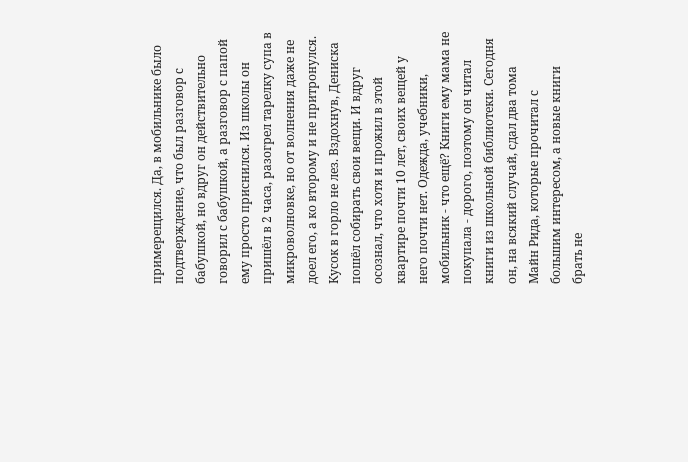примерещился. Да, в мобильнике было подтверждение, что был разговор с бабушкой, но вдруг он действительно говорил с бабушкой, а разговор с папой ему просто приснился. Из школы он пришёл в 2 часа, разогрел тарелку супа в микроволновке, но от волнения даже не доел его, а ко второму и не притронулся. Кусок в горло не лез. Вздохнув, Дениска пошёл собирать свои вещи. И вдруг осознал, что хотя и прожил в этой квартире почти 10 лет, своих вещей у него почти нет. Одежда, учебники, мобильник - что ещё? Книги ему мама не покупала - дорого, поэтому он читал книги из школьной библиотеки. Сегодня он, на всякий случай, сдал два тома Майн Рида, которые прочитал с большим интересом, а новые книги брать не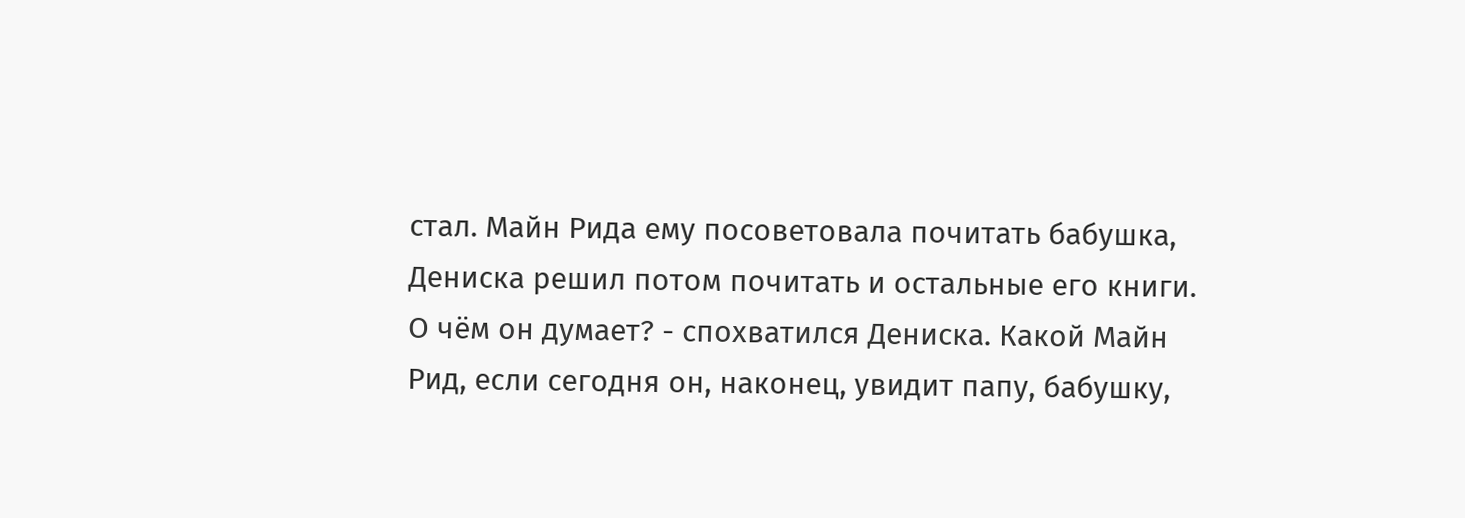стал. Майн Рида ему посоветовала почитать бабушка, Дениска решил потом почитать и остальные его книги.
О чём он думает? - спохватился Дениска. Какой Майн Рид, если сегодня он, наконец, увидит папу, бабушку,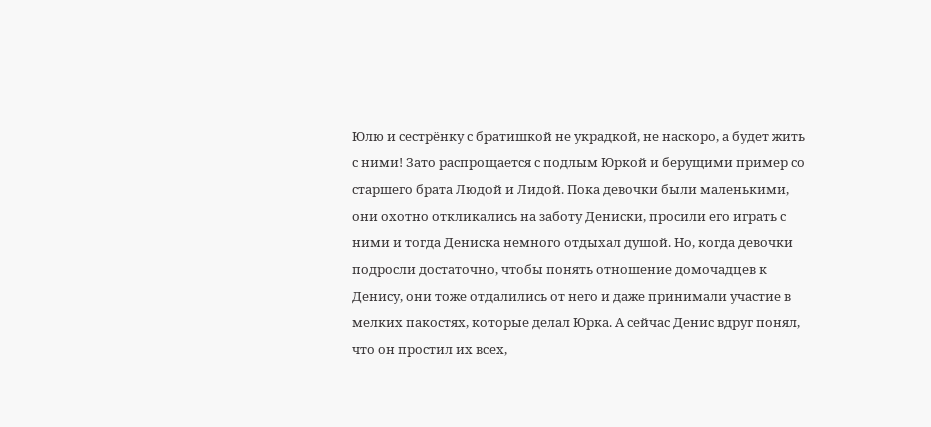Юлю и сестрёнку с братишкой не украдкой, не наскоро, а будет жить с ними! Зато распрощается с подлым Юркой и берущими пример со старшего брата Людой и Лидой. Пока девочки были маленькими, они охотно откликались на заботу Дениски, просили его играть с ними и тогда Дениска немного отдыхал душой. Но, когда девочки подросли достаточно, чтобы понять отношение домочадцев к Денису, они тоже отдалились от него и даже принимали участие в мелких пакостях, которые делал Юрка. А сейчас Денис вдруг понял, что он простил их всех,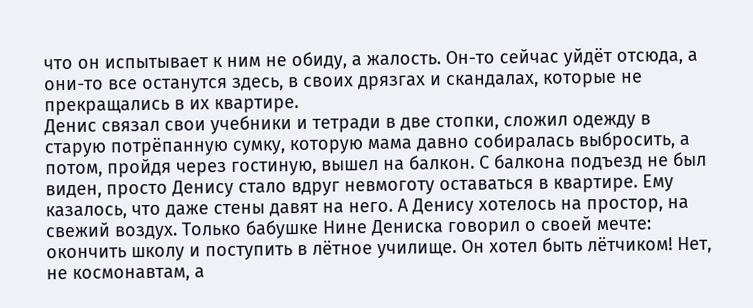что он испытывает к ним не обиду, а жалость. Он-то сейчас уйдёт отсюда, а они-то все останутся здесь, в своих дрязгах и скандалах, которые не прекращались в их квартире.
Денис связал свои учебники и тетради в две стопки, сложил одежду в старую потрёпанную сумку, которую мама давно собиралась выбросить, а потом, пройдя через гостиную, вышел на балкон. С балкона подъезд не был виден, просто Денису стало вдруг невмоготу оставаться в квартире. Ему казалось, что даже стены давят на него. А Денису хотелось на простор, на свежий воздух. Только бабушке Нине Дениска говорил о своей мечте: окончить школу и поступить в лётное училище. Он хотел быть лётчиком! Нет, не космонавтам, а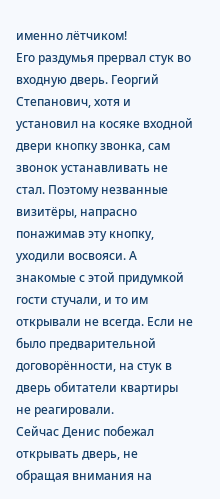именно лётчиком!
Его раздумья прервал стук во входную дверь. Георгий Степанович, хотя и установил на косяке входной двери кнопку звонка, сам звонок устанавливать не стал. Поэтому незванные визитёры, напрасно понажимав эту кнопку, уходили восвояси. А знакомые с этой придумкой гости стучали, и то им открывали не всегда. Если не было предварительной договорённости, на стук в дверь обитатели квартиры не реагировали.
Сейчас Денис побежал открывать дверь, не обращая внимания на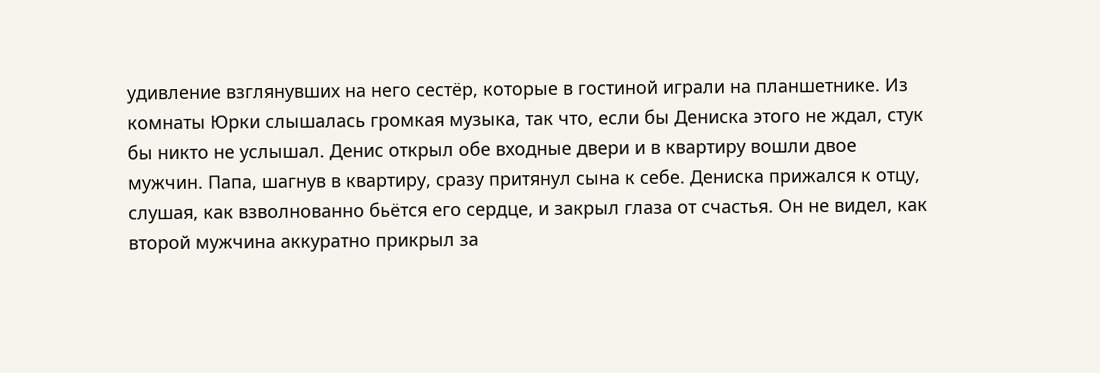удивление взглянувших на него сестёр, которые в гостиной играли на планшетнике. Из комнаты Юрки слышалась громкая музыка, так что, если бы Дениска этого не ждал, стук бы никто не услышал. Денис открыл обе входные двери и в квартиру вошли двое мужчин. Папа, шагнув в квартиру, сразу притянул сына к себе. Дениска прижался к отцу, слушая, как взволнованно бьётся его сердце, и закрыл глаза от счастья. Он не видел, как второй мужчина аккуратно прикрыл за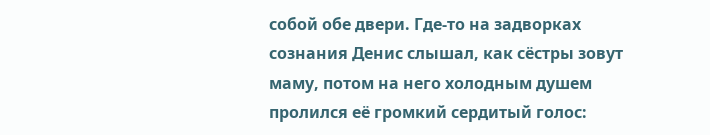собой обе двери. Где-то на задворках сознания Денис слышал, как сёстры зовут маму, потом на него холодным душем пролился её громкий сердитый голос: